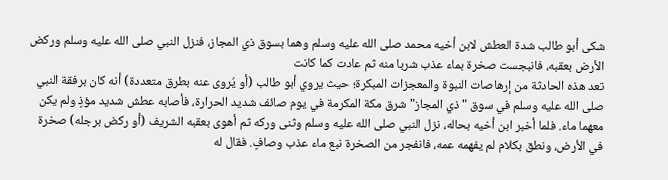شكى أبو طالب شدة العطش لابن أخيه محمد صلى الله عليه وسلم وهما بسوق ذي المجاز، فنزل النبي صلى الله عليه وسلم وركض الأرض بعقبه، فانبجست صخرة بماء عذب شربا منه ثم عادت كما كانت
تعد هذه الحادثة من إرهاصات النبوة والمعجزات المبكرة؛ حيث يروي أبو طالب (أو يُروى عنه بطرق متعددة) أنه كان برفقة النبي صلى الله عليه وسلم في سوق "ذي المجاز" شرق مكة المكرمة في يوم صائف شديد الحرارة، فأصابه عطش شديد مؤذٍ ولم يكن معهما ماء. فلما أخبر ابن أخيه بحاله، نزل النبي صلى الله عليه وسلم وثنى وركه ثم أهوى بعقبه الشريف (أو ركض برجله) صخرة في الأرض، ونطق بكلام لم يفهمه عمه، فانفجر من الصخرة نبع ماء عذب وصافٍ. فقال له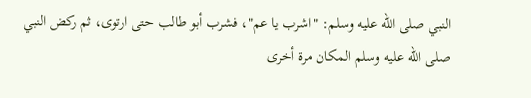النبي صلى الله عليه وسلم: "اشرب يا عم"، فشرب أبو طالب حتى ارتوى، ثم ركض النبي صلى الله عليه وسلم المكان مرة أخرى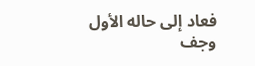فعاد إلى حاله الأول وجف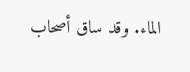الماء. وقد ساق أصحاب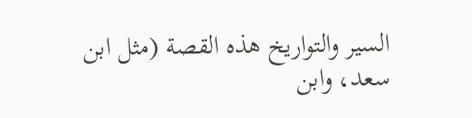السير والتواريخ هذه القصة (مثل ابن سعد، وابن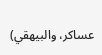عساكر، والبيهقي)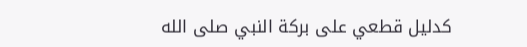كدليل قطعي على بركة النبي صلى الله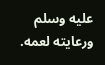عليه وسلم ورعايته لعمه.